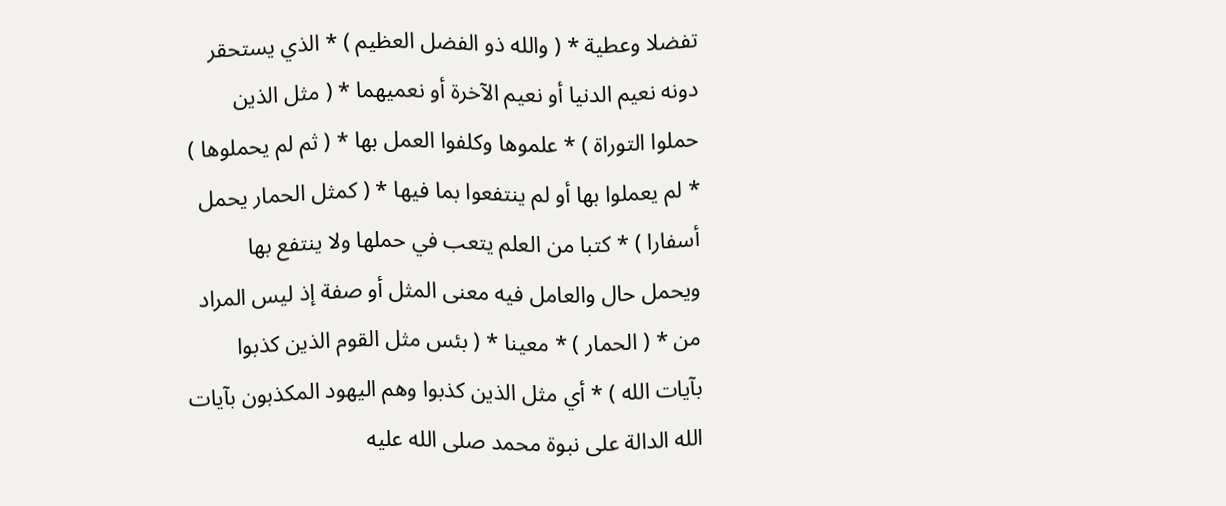تفضلا وعطية * ( والله ذو الفضل العظيم ) * الذي يستحقر دونه نعيم الدنيا أو نعيم الآخرة أو نعميهما * ( مثل الذين حملوا التوراة ) * علموها وكلفوا العمل بها * ( ثم لم يحملوها ) * لم يعملوا بها أو لم ينتفعوا بما فيها * ( كمثل الحمار يحمل أسفارا ) * كتبا من العلم يتعب في حملها ولا ينتفع بها ويحمل حال والعامل فيه معنى المثل أو صفة إذ ليس المراد من * ( الحمار ) * معينا * ( بئس مثل القوم الذين كذبوا بآيات الله ) * أي مثل الذين كذبوا وهم اليهود المكذبون بآيات الله الدالة على نبوة محمد صلى الله عليه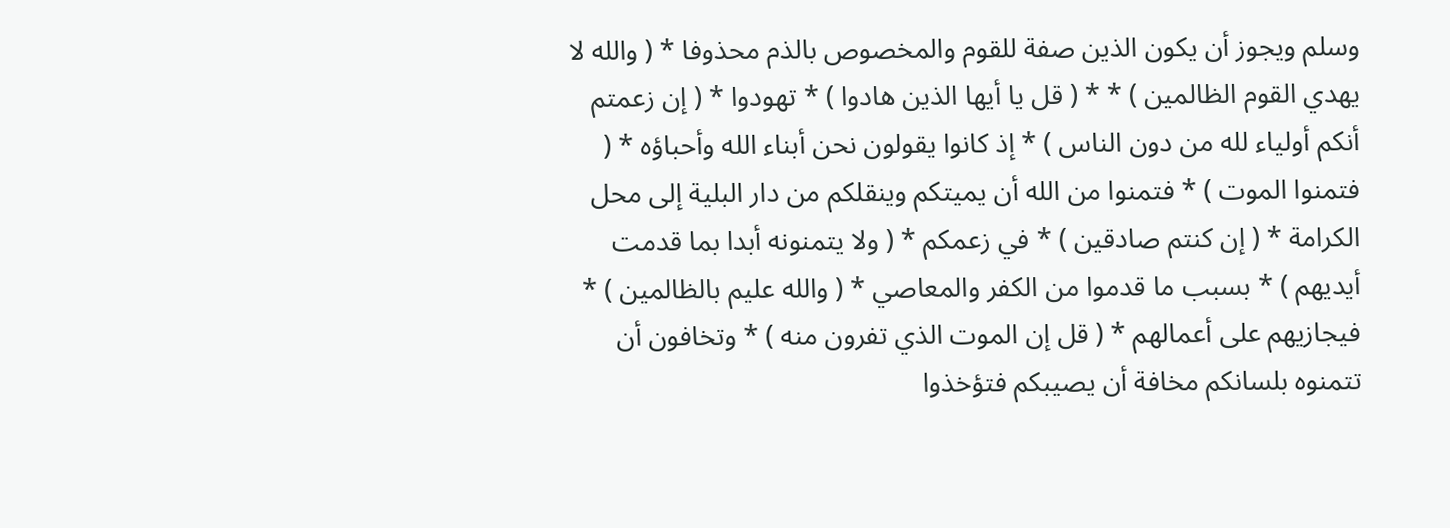وسلم ويجوز أن يكون الذين صفة للقوم والمخصوص بالذم محذوفا * ( والله لا يهدي القوم الظالمين ) * * ( قل يا أيها الذين هادوا ) * تهودوا * ( إن زعمتم أنكم أولياء لله من دون الناس ) * إذ كانوا يقولون نحن أبناء الله وأحباؤه * ( فتمنوا الموت ) * فتمنوا من الله أن يميتكم وينقلكم من دار البلية إلى محل الكرامة * ( إن كنتم صادقين ) * في زعمكم * ( ولا يتمنونه أبدا بما قدمت أيديهم ) * بسبب ما قدموا من الكفر والمعاصي * ( والله عليم بالظالمين ) * فيجازيهم على أعمالهم * ( قل إن الموت الذي تفرون منه ) * وتخافون أن تتمنوه بلسانكم مخافة أن يصيبكم فتؤخذوا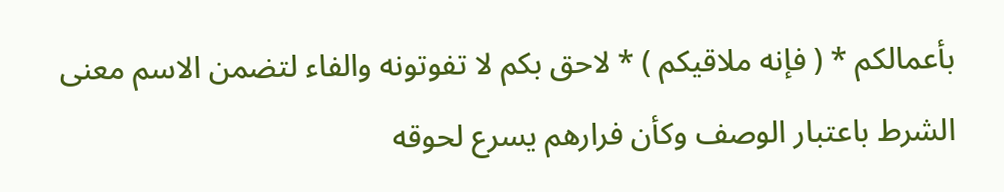بأعمالكم * ( فإنه ملاقيكم ) * لاحق بكم لا تفوتونه والفاء لتضمن الاسم معنى الشرط باعتبار الوصف وكأن فرارهم يسرع لحوقه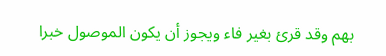بهم وقد قرئ بغير فاء ويجوز أن يكون الموصول خبرا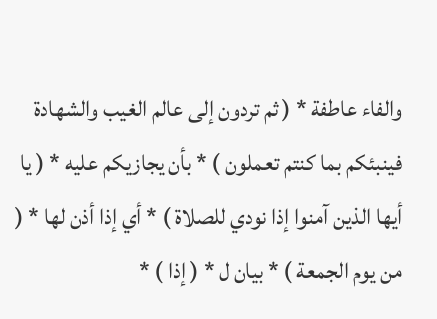والفاء عاطفة * ( ثم تردون إلى عالم الغيب والشهادة فينبئكم بما كنتم تعملون ) * بأن يجازيكم عليه * ( يا أيها الذين آمنوا إذا نودي للصلاة ) * أي إذا أذن لها * ( من يوم الجمعة ) * بيان ل * ( إذا ) *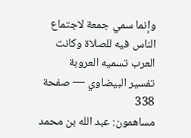وإنما سمي جمعة لاجتماع الناس فيه للصلاة وكانت العرب تسميه العروبة
تفسير البيضاوي — صفحة 338
مساهمون: عبد الله بن محمد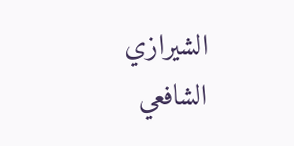الشيرازي الشافعي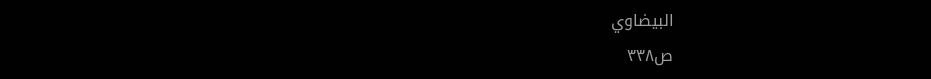البيضاوي
ص٣٣٨